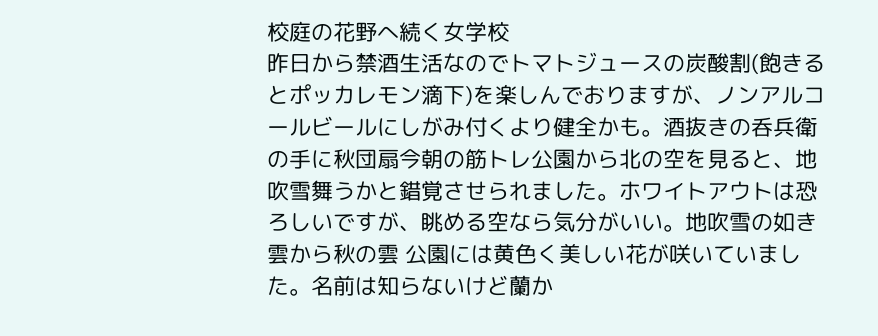校庭の花野へ続く女学校
昨日から禁酒生活なのでトマトジュースの炭酸割(飽きるとポッカレモン滴下)を楽しんでおりますが、ノンアルコールビールにしがみ付くより健全かも。酒抜きの呑兵衛の手に秋団扇今朝の筋トレ公園から北の空を見ると、地吹雪舞うかと錯覚させられました。ホワイトアウトは恐ろしいですが、眺める空なら気分がいい。地吹雪の如き雲から秋の雲 公園には黄色く美しい花が咲いていました。名前は知らないけど蘭か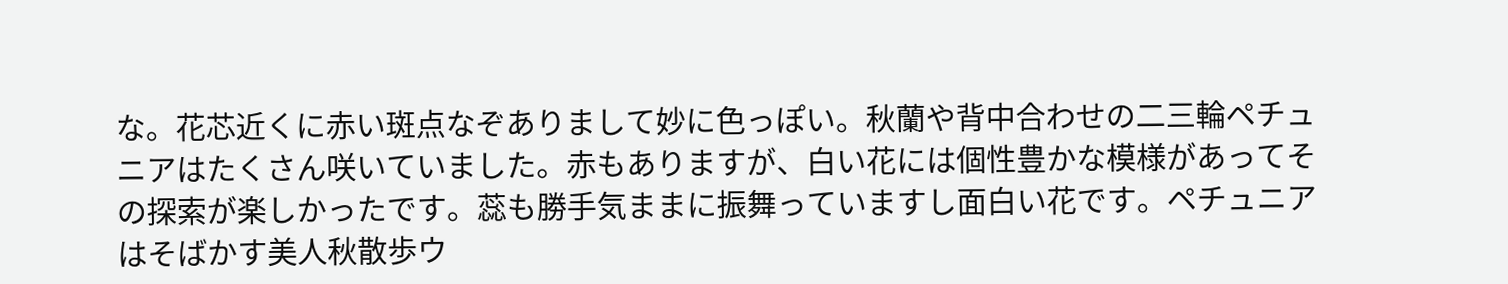な。花芯近くに赤い斑点なぞありまして妙に色っぽい。秋蘭や背中合わせの二三輪ペチュニアはたくさん咲いていました。赤もありますが、白い花には個性豊かな模様があってその探索が楽しかったです。蕊も勝手気ままに振舞っていますし面白い花です。ペチュニアはそばかす美人秋散歩ウ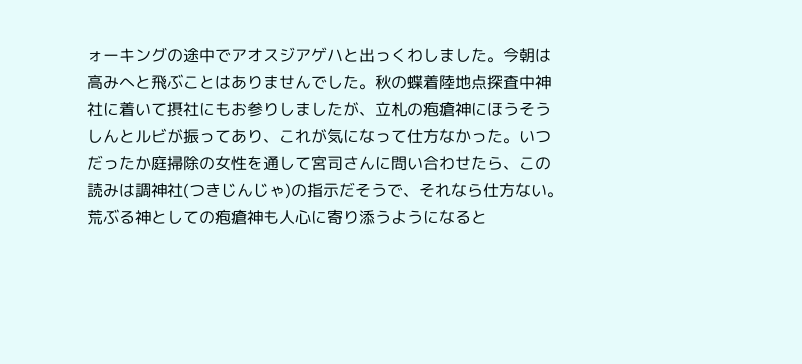ォーキングの途中でアオスジアゲハと出っくわしました。今朝は高みへと飛ぶことはありませんでした。秋の蝶着陸地点探査中神社に着いて摂社にもお参りしましたが、立札の疱瘡神にほうそうしんとルビが振ってあり、これが気になって仕方なかった。いつだったか庭掃除の女性を通して宮司さんに問い合わせたら、この読みは調神社(つきじんじゃ)の指示だそうで、それなら仕方ない。荒ぶる神としての疱瘡神も人心に寄り添うようになると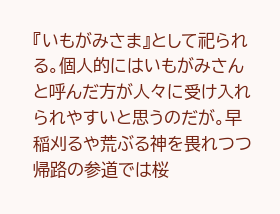『いもがみさま』として祀られる。個人的にはいもがみさんと呼んだ方が人々に受け入れられやすいと思うのだが。早稲刈るや荒ぶる神を畏れつつ帰路の参道では桜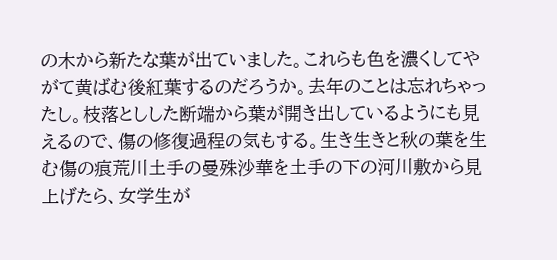の木から新たな葉が出ていました。これらも色を濃くしてやがて黄ばむ後紅葉するのだろうか。去年のことは忘れちゃったし。枝落としした断端から葉が開き出しているようにも見えるので、傷の修復過程の気もする。生き生きと秋の葉を生む傷の痕荒川土手の曼殊沙華を土手の下の河川敷から見上げたら、女学生が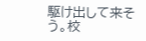駆け出して来そう。校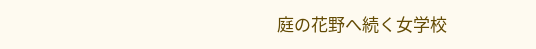庭の花野へ続く女学校